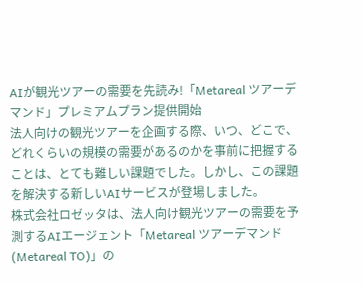AIが観光ツアーの需要を先読み!「Metareal ツアーデマンド」プレミアムプラン提供開始
法人向けの観光ツアーを企画する際、いつ、どこで、どれくらいの規模の需要があるのかを事前に把握することは、とても難しい課題でした。しかし、この課題を解決する新しいAIサービスが登場しました。
株式会社ロゼッタは、法人向け観光ツアーの需要を予測するAIエージェント「Metareal ツアーデマンド(Metareal TO)」の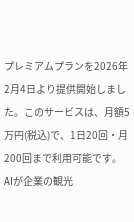プレミアムプランを2026年2月4日より提供開始しました。このサービスは、月額5万円(税込)で、1日20回・月200回まで利用可能です。AIが企業の観光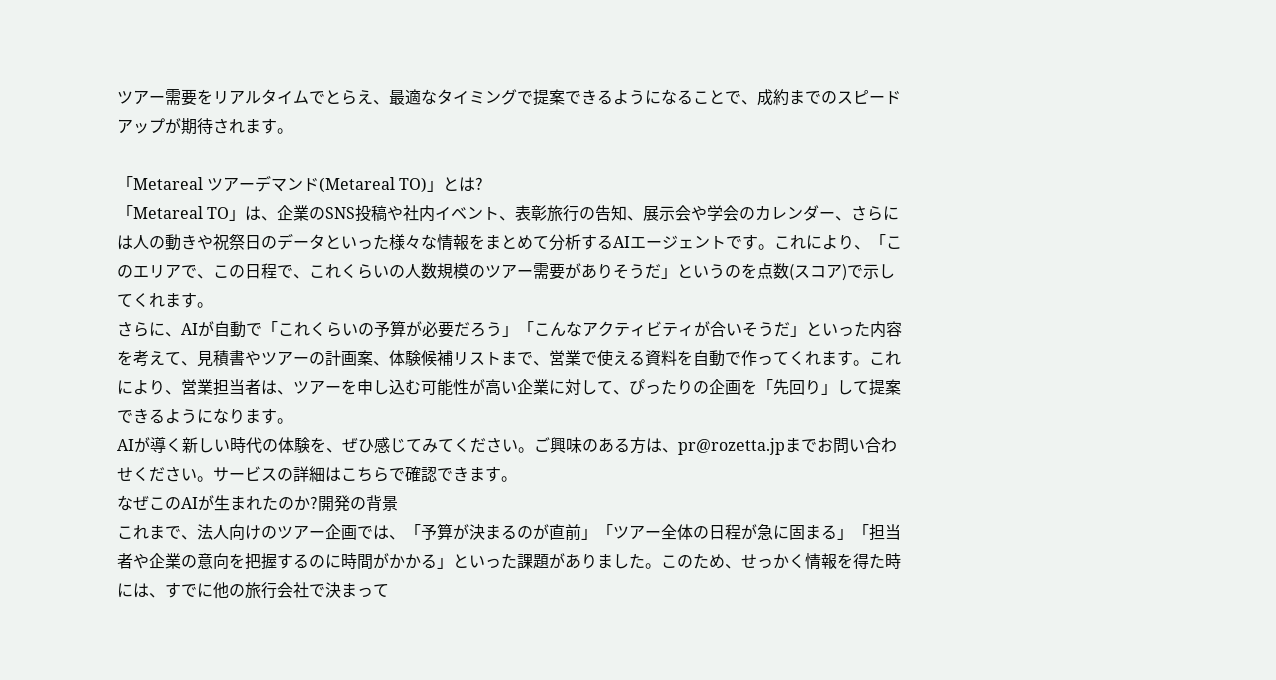ツアー需要をリアルタイムでとらえ、最適なタイミングで提案できるようになることで、成約までのスピードアップが期待されます。

「Metareal ツアーデマンド(Metareal TO)」とは?
「Metareal TO」は、企業のSNS投稿や社内イベント、表彰旅行の告知、展示会や学会のカレンダー、さらには人の動きや祝祭日のデータといった様々な情報をまとめて分析するAIエージェントです。これにより、「このエリアで、この日程で、これくらいの人数規模のツアー需要がありそうだ」というのを点数(スコア)で示してくれます。
さらに、AIが自動で「これくらいの予算が必要だろう」「こんなアクティビティが合いそうだ」といった内容を考えて、見積書やツアーの計画案、体験候補リストまで、営業で使える資料を自動で作ってくれます。これにより、営業担当者は、ツアーを申し込む可能性が高い企業に対して、ぴったりの企画を「先回り」して提案できるようになります。
AIが導く新しい時代の体験を、ぜひ感じてみてください。ご興味のある方は、pr@rozetta.jpまでお問い合わせください。サービスの詳細はこちらで確認できます。
なぜこのAIが生まれたのか?開発の背景
これまで、法人向けのツアー企画では、「予算が決まるのが直前」「ツアー全体の日程が急に固まる」「担当者や企業の意向を把握するのに時間がかかる」といった課題がありました。このため、せっかく情報を得た時には、すでに他の旅行会社で決まって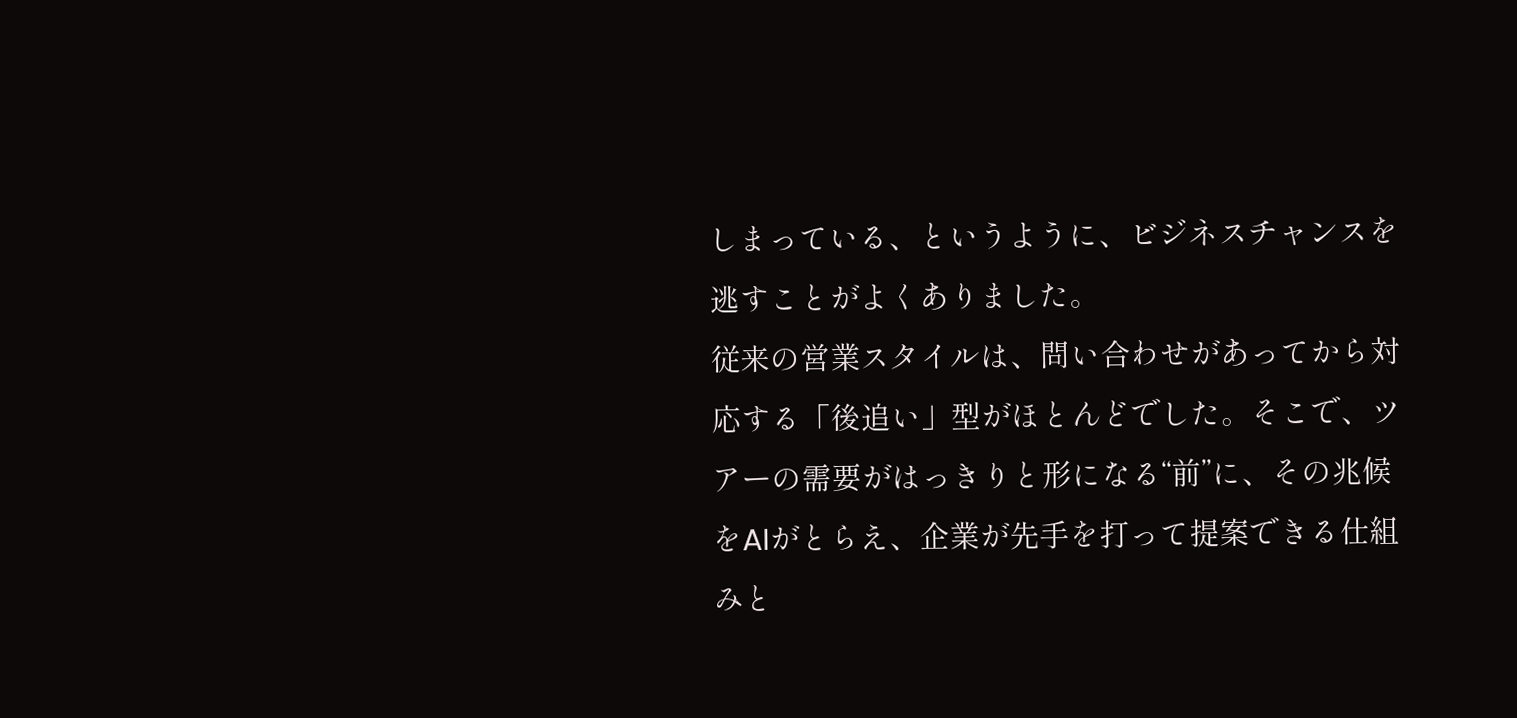しまっている、というように、ビジネスチャンスを逃すことがよくありました。
従来の営業スタイルは、問い合わせがあってから対応する「後追い」型がほとんどでした。そこで、ツアーの需要がはっきりと形になる“前”に、その兆候をAIがとらえ、企業が先手を打って提案できる仕組みと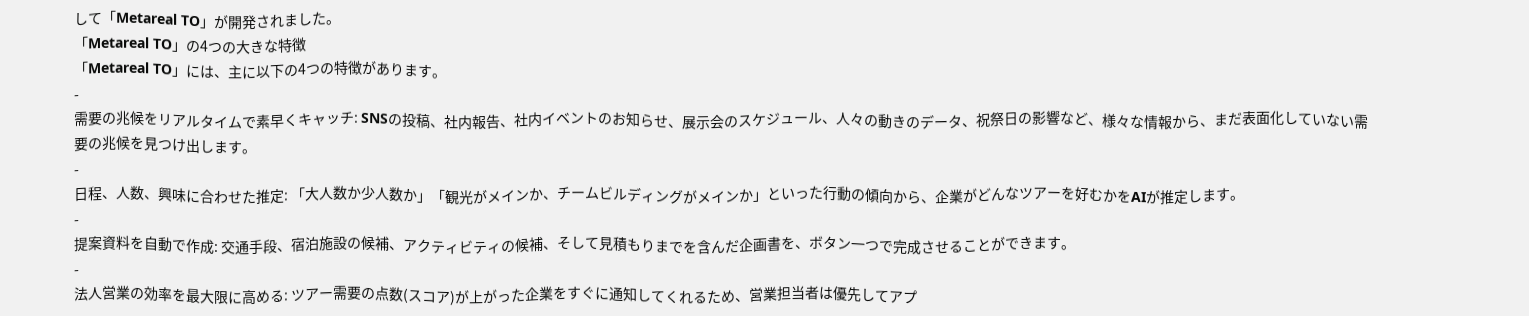して「Metareal TO」が開発されました。
「Metareal TO」の4つの大きな特徴
「Metareal TO」には、主に以下の4つの特徴があります。
-
需要の兆候をリアルタイムで素早くキャッチ: SNSの投稿、社内報告、社内イベントのお知らせ、展示会のスケジュール、人々の動きのデータ、祝祭日の影響など、様々な情報から、まだ表面化していない需要の兆候を見つけ出します。
-
日程、人数、興味に合わせた推定: 「大人数か少人数か」「観光がメインか、チームビルディングがメインか」といった行動の傾向から、企業がどんなツアーを好むかをAIが推定します。
-
提案資料を自動で作成: 交通手段、宿泊施設の候補、アクティビティの候補、そして見積もりまでを含んだ企画書を、ボタン一つで完成させることができます。
-
法人営業の効率を最大限に高める: ツアー需要の点数(スコア)が上がった企業をすぐに通知してくれるため、営業担当者は優先してアプ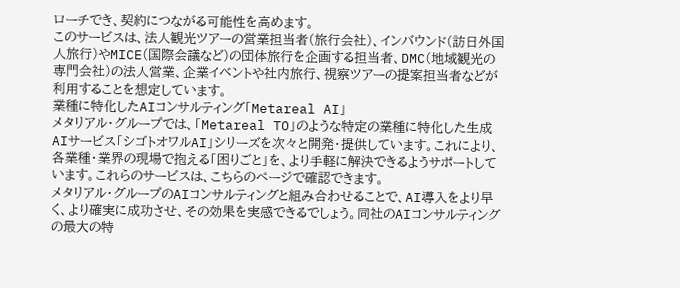ローチでき、契約につながる可能性を高めます。
このサービスは、法人観光ツアーの営業担当者(旅行会社)、インバウンド(訪日外国人旅行)やMICE(国際会議など)の団体旅行を企画する担当者、DMC(地域観光の専門会社)の法人営業、企業イベントや社内旅行、視察ツアーの提案担当者などが利用することを想定しています。
業種に特化したAIコンサルティング「Metareal AI」
メタリアル・グループでは、「Metareal TO」のような特定の業種に特化した生成AIサービス「シゴトオワルAI」シリーズを次々と開発・提供しています。これにより、各業種・業界の現場で抱える「困りごと」を、より手軽に解決できるようサポートしています。これらのサービスは、こちらのページで確認できます。
メタリアル・グループのAIコンサルティングと組み合わせることで、AI導入をより早く、より確実に成功させ、その効果を実感できるでしょう。同社のAIコンサルティングの最大の特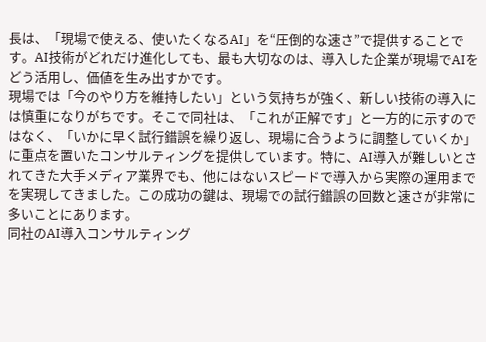長は、「現場で使える、使いたくなるAI」を“圧倒的な速さ”で提供することです。AI技術がどれだけ進化しても、最も大切なのは、導入した企業が現場でAIをどう活用し、価値を生み出すかです。
現場では「今のやり方を維持したい」という気持ちが強く、新しい技術の導入には慎重になりがちです。そこで同社は、「これが正解です」と一方的に示すのではなく、「いかに早く試行錯誤を繰り返し、現場に合うように調整していくか」に重点を置いたコンサルティングを提供しています。特に、AI導入が難しいとされてきた大手メディア業界でも、他にはないスピードで導入から実際の運用までを実現してきました。この成功の鍵は、現場での試行錯誤の回数と速さが非常に多いことにあります。
同社のAI導入コンサルティング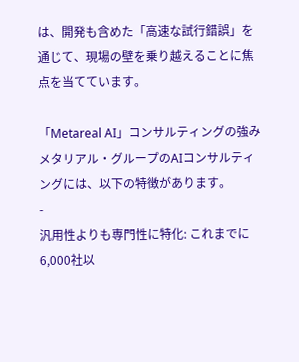は、開発も含めた「高速な試行錯誤」を通じて、現場の壁を乗り越えることに焦点を当てています。

「Metareal AI」コンサルティングの強み
メタリアル・グループのAIコンサルティングには、以下の特徴があります。
-
汎用性よりも専門性に特化: これまでに6,000社以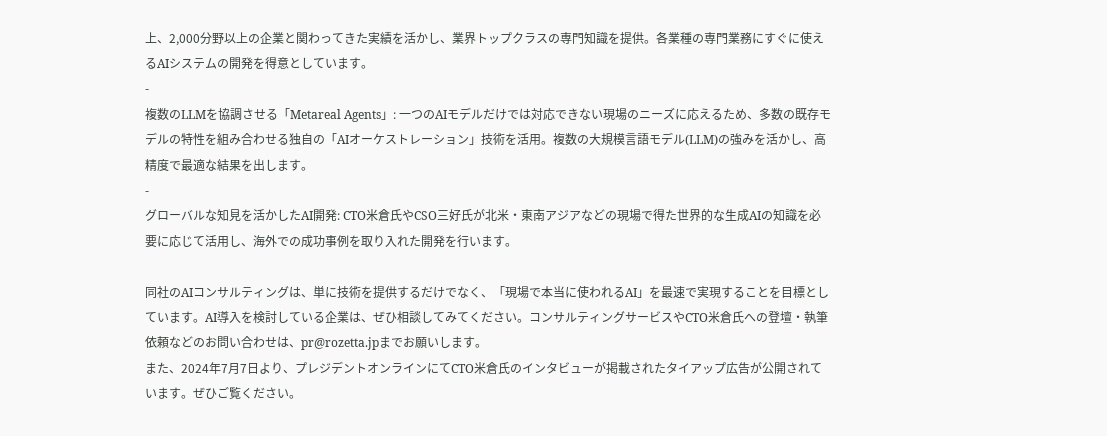上、2,000分野以上の企業と関わってきた実績を活かし、業界トップクラスの専門知識を提供。各業種の専門業務にすぐに使えるAIシステムの開発を得意としています。
-
複数のLLMを協調させる「Metareal Agents」: 一つのAIモデルだけでは対応できない現場のニーズに応えるため、多数の既存モデルの特性を組み合わせる独自の「AIオーケストレーション」技術を活用。複数の大規模言語モデル(LLM)の強みを活かし、高精度で最適な結果を出します。
-
グローバルな知見を活かしたAI開発: CTO米倉氏やCSO三好氏が北米・東南アジアなどの現場で得た世界的な生成AIの知識を必要に応じて活用し、海外での成功事例を取り入れた開発を行います。

同社のAIコンサルティングは、単に技術を提供するだけでなく、「現場で本当に使われるAI」を最速で実現することを目標としています。AI導入を検討している企業は、ぜひ相談してみてください。コンサルティングサービスやCTO米倉氏への登壇・執筆依頼などのお問い合わせは、pr@rozetta.jpまでお願いします。
また、2024年7月7日より、プレジデントオンラインにてCTO米倉氏のインタビューが掲載されたタイアップ広告が公開されています。ぜひご覧ください。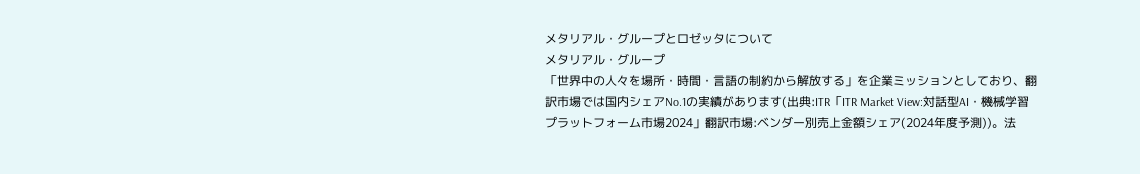メタリアル・グループとロゼッタについて
メタリアル・グループ
「世界中の人々を場所・時間・言語の制約から解放する」を企業ミッションとしており、翻訳市場では国内シェアNo.1の実績があります(出典:ITR「ITR Market View:対話型AI・機械学習プラットフォーム市場2024」翻訳市場:ベンダー別売上金額シェア(2024年度予測))。法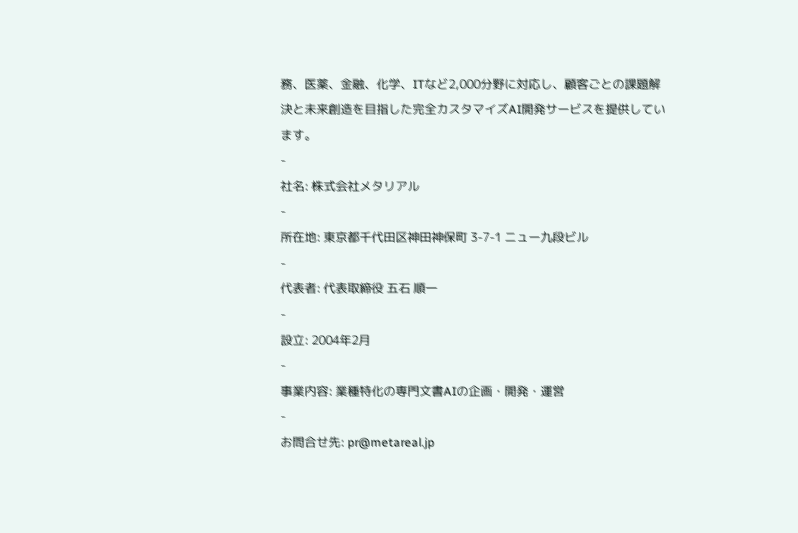務、医薬、金融、化学、ITなど2,000分野に対応し、顧客ごとの課題解決と未来創造を目指した完全カスタマイズAI開発サービスを提供しています。
-
社名: 株式会社メタリアル
-
所在地: 東京都千代田区神田神保町 3-7-1 ニュー九段ビル
-
代表者: 代表取締役 五石 順一
-
設立: 2004年2月
-
事業内容: 業種特化の専門文書AIの企画・開発・運営
-
お問合せ先: pr@metareal.jp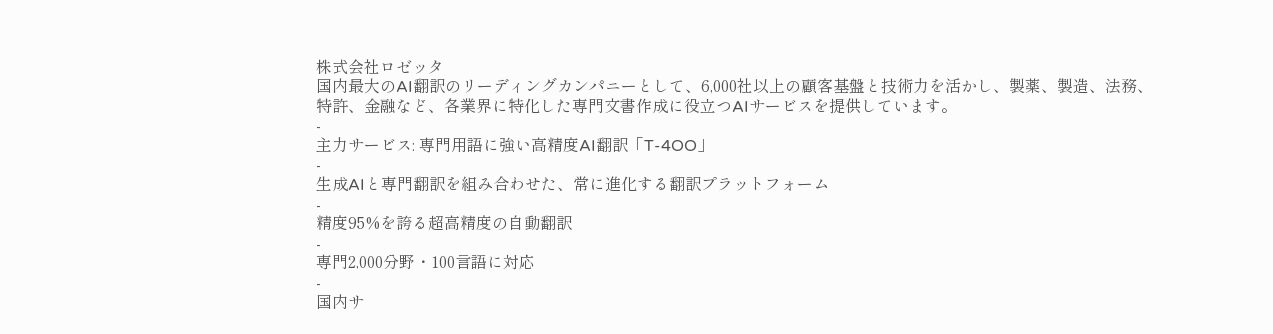株式会社ロゼッタ
国内最大のAI翻訳のリーディングカンパニーとして、6,000社以上の顧客基盤と技術力を活かし、製薬、製造、法務、特許、金融など、各業界に特化した専門文書作成に役立つAIサービスを提供しています。
-
主力サービス: 専門用語に強い高精度AI翻訳「T-4OO」
-
生成AIと専門翻訳を組み合わせた、常に進化する翻訳プラットフォーム
-
精度95%を誇る超高精度の自動翻訳
-
専門2,000分野・100言語に対応
-
国内サ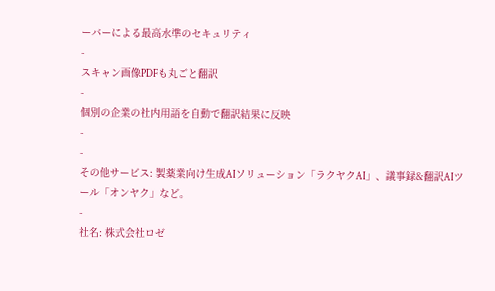ーバーによる最高水準のセキュリティ
-
スキャン画像PDFも丸ごと翻訳
-
個別の企業の社内用語を自動で翻訳結果に反映
-
-
その他サービス: 製薬業向け生成AIソリューション「ラクヤクAI」、議事録&翻訳AIツール「オンヤク」など。
-
社名: 株式会社ロゼ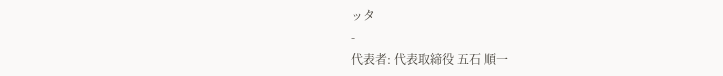ッタ
-
代表者: 代表取締役 五石 順一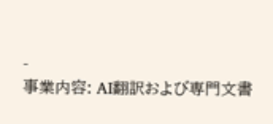-
事業内容: AI翻訳および専門文書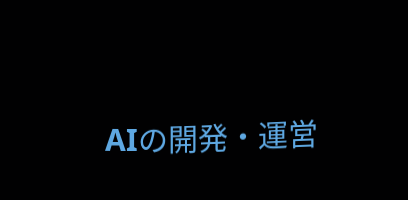AIの開発・運営